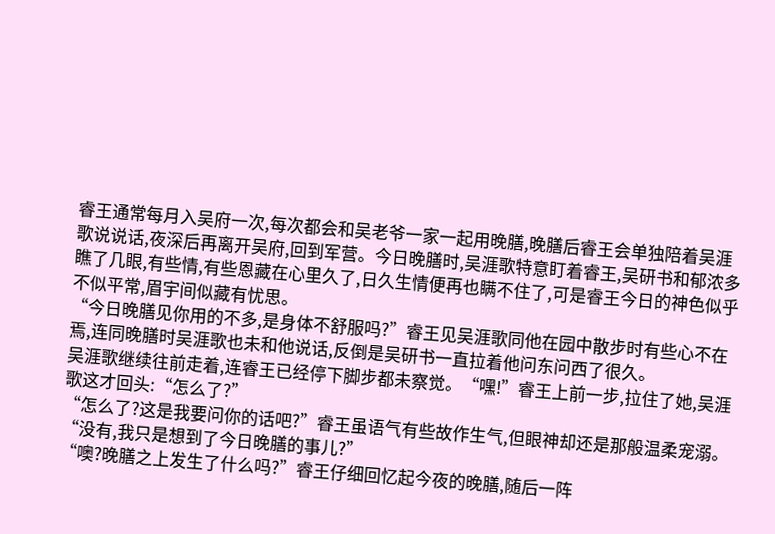睿王通常每月入吴府一次,每次都会和吴老爷一家一起用晚膳,晚膳后睿王会单独陪着吴涯歌说说话,夜深后再离开吴府,回到军营。今日晚膳时,吴涯歌特意盯着睿王,吴研书和郁浓多瞧了几眼,有些情,有些恩藏在心里久了,日久生情便再也瞒不住了,可是睿王今日的神色似乎不似平常,眉宇间似藏有忧思。
“今日晚膳见你用的不多,是身体不舒服吗?”睿王见吴涯歌同他在园中散步时有些心不在焉,连同晚膳时吴涯歌也未和他说话,反倒是吴研书一直拉着他问东问西了很久。
吴涯歌继续往前走着,连睿王已经停下脚步都未察觉。“嘿!”睿王上前一步,拉住了她,吴涯歌这才回头:“怎么了?”
“怎么了?这是我要问你的话吧?”睿王虽语气有些故作生气,但眼神却还是那般温柔宠溺。
“没有,我只是想到了今日晚膳的事儿?”
“噢?晚膳之上发生了什么吗?”睿王仔细回忆起今夜的晚膳,随后一阵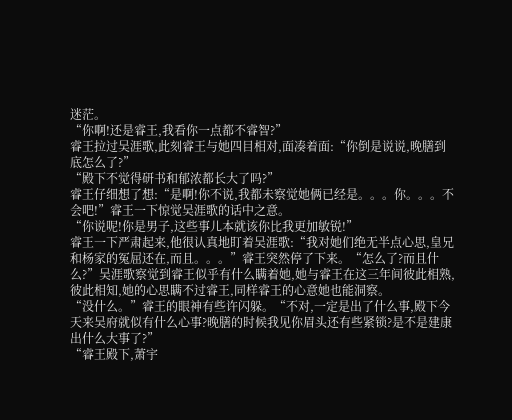迷茫。
“你啊!还是睿王,我看你一点都不睿智?”
睿王拉过吴涯歌,此刻睿王与她四目相对,面凑着面:“你倒是说说,晚膳到底怎么了?”
“殿下不觉得研书和郁浓都长大了吗?”
睿王仔细想了想:“是啊!你不说,我都未察觉她俩已经是。。。你。。。不会吧!”睿王一下惊觉吴涯歌的话中之意。
“你说呢!你是男子,这些事儿本就该你比我更加敏锐!”
睿王一下严肃起来,他很认真地盯着吴涯歌:“我对她们绝无半点心思,皇兄和杨家的冤屈还在,而且。。。”睿王突然停了下来。“怎么了?而且什么?”吴涯歌察觉到睿王似乎有什么瞒着她,她与睿王在这三年间彼此相熟,彼此相知,她的心思瞒不过睿王,同样睿王的心意她也能洞察。
“没什么。”睿王的眼神有些许闪躲。“不对,一定是出了什么事,殿下今天来吴府就似有什么心事?晚膳的时候我见你眉头还有些紧锁?是不是建康出什么大事了?”
“睿王殿下,萧宇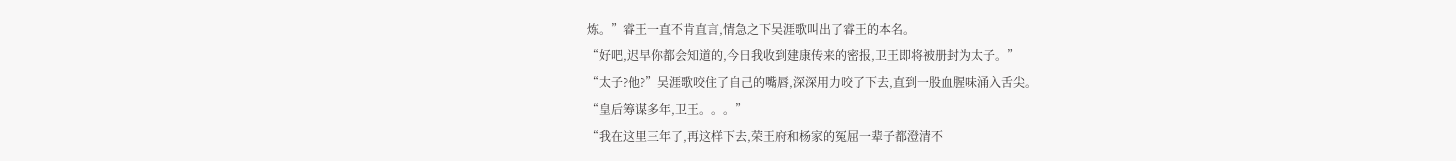炼。”睿王一直不肯直言,情急之下吴涯歌叫出了睿王的本名。
“好吧,迟早你都会知道的,今日我收到建康传来的密报,卫王即将被册封为太子。”
“太子?他?”吴涯歌咬住了自己的嘴唇,深深用力咬了下去,直到一股血腥味涌入舌尖。
“皇后筹谋多年,卫王。。。”
“我在这里三年了,再这样下去,荣王府和杨家的冤屈一辈子都澄清不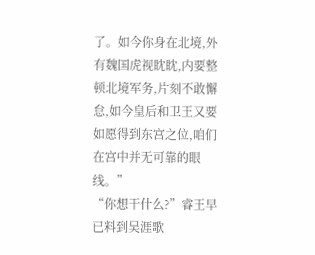了。如今你身在北境,外有魏国虎视眈眈,内要整顿北境军务,片刻不敢懈怠,如今皇后和卫王又要如愿得到东宫之位,咱们在宫中并无可靠的眼线。”
“你想干什么?”睿王早已料到吴涯歌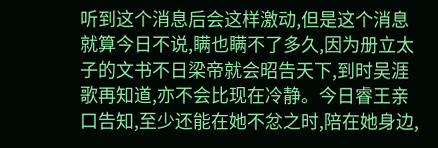听到这个消息后会这样激动,但是这个消息就算今日不说,瞒也瞒不了多久,因为册立太子的文书不日梁帝就会昭告天下,到时吴涯歌再知道,亦不会比现在冷静。今日睿王亲口告知,至少还能在她不忿之时,陪在她身边,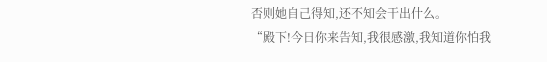否则她自己得知,还不知会干出什么。
“殿下!今日你来告知,我很感激,我知道你怕我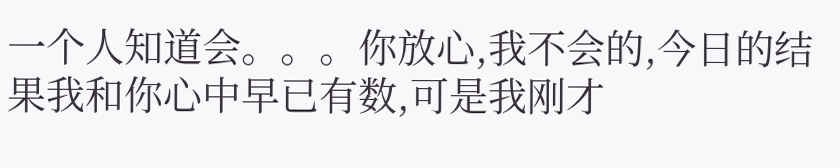一个人知道会。。。你放心,我不会的,今日的结果我和你心中早已有数,可是我刚才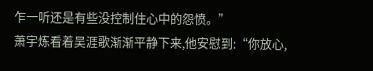乍一听还是有些没控制住心中的怨愤。”
萧宇炼看着吴涯歌渐渐平静下来,他安慰到:“你放心,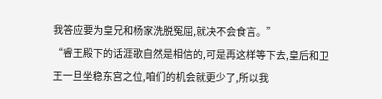我答应要为皇兄和杨家洗脱冤屈,就决不会食言。”
“睿王殿下的话涯歌自然是相信的,可是再这样等下去,皇后和卫王一旦坐稳东宫之位,咱们的机会就更少了,所以我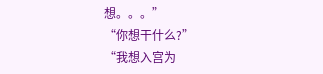想。。。”
“你想干什么?”
“我想入宫为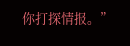你打探情报。”